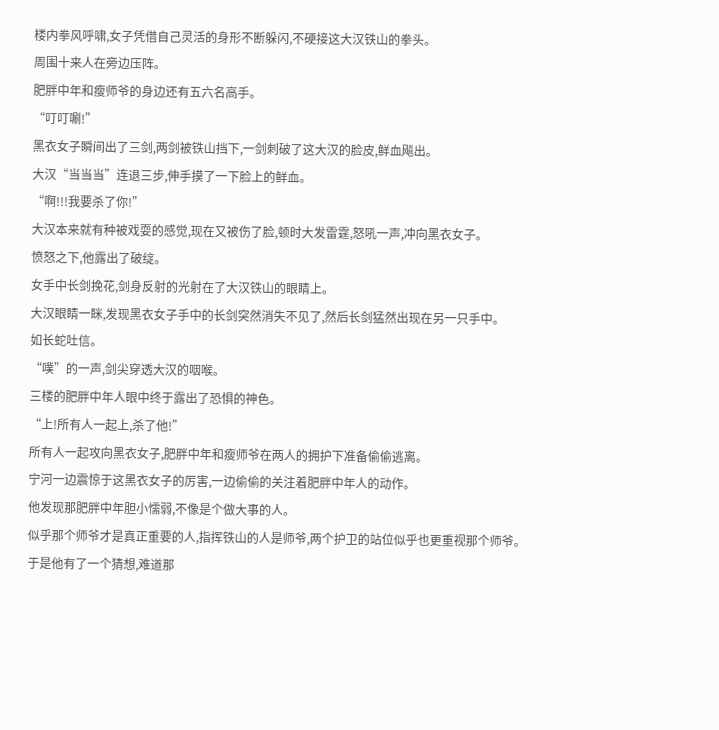楼内拳风呼啸,女子凭借自己灵活的身形不断躲闪,不硬接这大汉铁山的拳头。
周围十来人在旁边压阵。
肥胖中年和瘦师爷的身边还有五六名高手。
“叮叮唰!”
黑衣女子瞬间出了三剑,两剑被铁山挡下,一剑刺破了这大汉的脸皮,鲜血飚出。
大汉“当当当”连退三步,伸手摸了一下脸上的鲜血。
“啊!!!我要杀了你!”
大汉本来就有种被戏耍的感觉,现在又被伤了脸,顿时大发雷霆,怒吼一声,冲向黑衣女子。
愤怒之下,他露出了破绽。
女手中长剑挽花,剑身反射的光射在了大汉铁山的眼睛上。
大汉眼睛一眯,发现黑衣女子手中的长剑突然消失不见了,然后长剑猛然出现在另一只手中。
如长蛇吐信。
“噗”的一声,剑尖穿透大汉的咽喉。
三楼的肥胖中年人眼中终于露出了恐惧的神色。
“上!所有人一起上,杀了他!”
所有人一起攻向黑衣女子,肥胖中年和瘦师爷在两人的拥护下准备偷偷逃离。
宁河一边震惊于这黑衣女子的厉害,一边偷偷的关注着肥胖中年人的动作。
他发现那肥胖中年胆小懦弱,不像是个做大事的人。
似乎那个师爷才是真正重要的人,指挥铁山的人是师爷,两个护卫的站位似乎也更重视那个师爷。
于是他有了一个猜想,难道那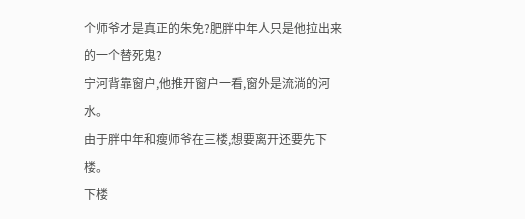个师爷才是真正的朱免?肥胖中年人只是他拉出来的一个替死鬼?
宁河背靠窗户,他推开窗户一看,窗外是流淌的河水。
由于胖中年和瘦师爷在三楼,想要离开还要先下楼。
下楼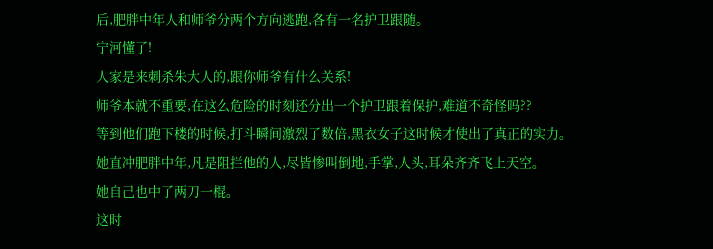后,肥胖中年人和师爷分两个方向逃跑,各有一名护卫跟随。
宁河懂了!
人家是来刺杀朱大人的,跟你师爷有什么关系!
师爷本就不重要,在这么危险的时刻还分出一个护卫跟着保护,难道不奇怪吗??
等到他们跑下楼的时候,打斗瞬间激烈了数倍,黑衣女子这时候才使出了真正的实力。
她直冲肥胖中年,凡是阻拦他的人,尽皆惨叫倒地,手掌,人头,耳朵齐齐飞上天空。
她自己也中了两刀一棍。
这时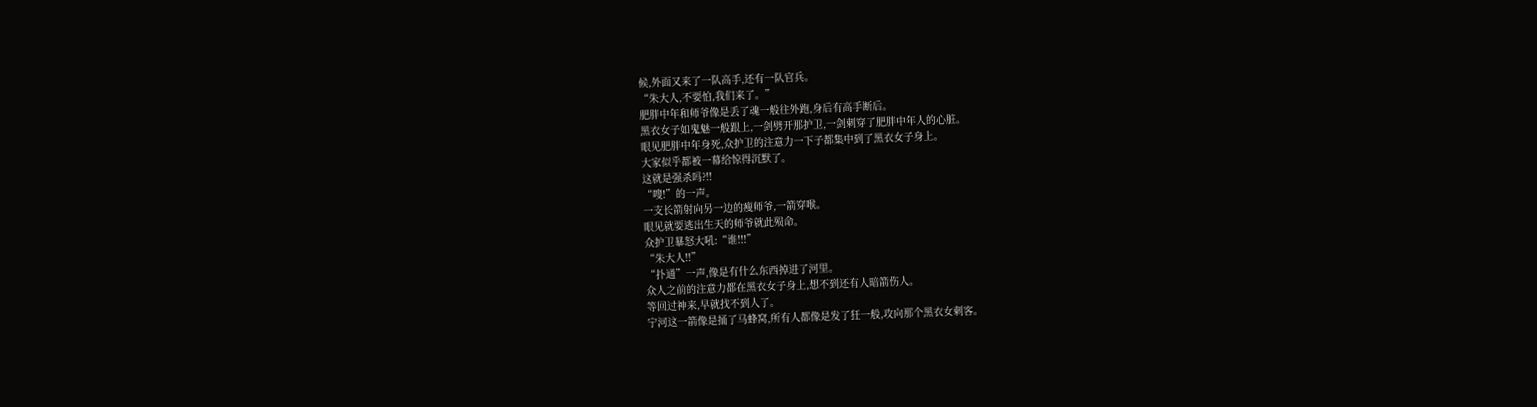候,外面又来了一队高手,还有一队官兵。
“朱大人,不要怕,我们来了。”
肥胖中年和师爷像是丢了魂一般往外跑,身后有高手断后。
黑衣女子如鬼魅一般跟上,一剑劈开那护卫,一剑刺穿了肥胖中年人的心脏。
眼见肥胖中年身死,众护卫的注意力一下子都集中到了黑衣女子身上。
大家似乎都被一幕给惊得沉默了。
这就是强杀吗?!!
“嗖!”的一声。
一支长箭射向另一边的瘦师爷,一箭穿喉。
眼见就要逃出生天的师爷就此殒命。
众护卫暴怒大吼:“谁!!!”
“朱大人!!”
“扑通”一声,像是有什么东西掉进了河里。
众人之前的注意力都在黑衣女子身上,想不到还有人暗箭伤人。
等回过神来,早就找不到人了。
宁河这一箭像是捅了马蜂窝,所有人都像是发了狂一般,攻向那个黑衣女刺客。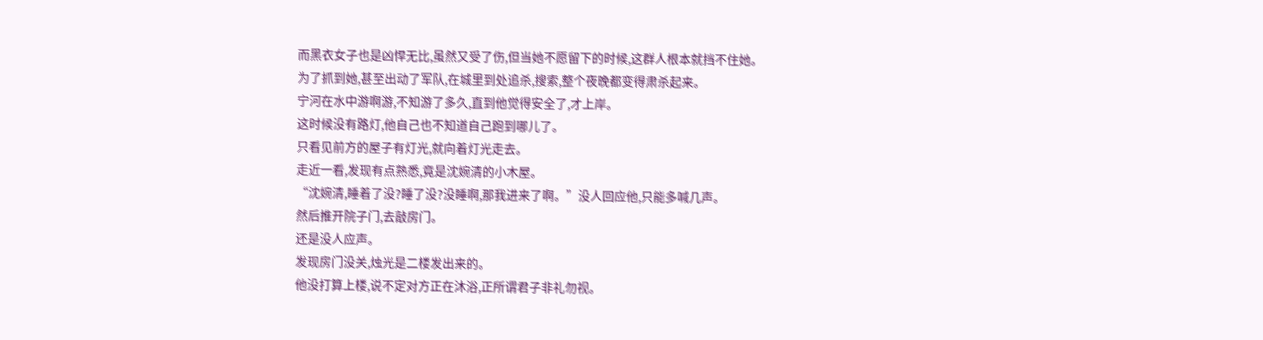而黑衣女子也是凶悍无比,虽然又受了伤,但当她不愿留下的时候,这群人根本就挡不住她。
为了抓到她,甚至出动了军队,在城里到处追杀,搜索,整个夜晚都变得肃杀起来。
宁河在水中游啊游,不知游了多久,直到他觉得安全了,才上岸。
这时候没有路灯,他自己也不知道自己跑到哪儿了。
只看见前方的屋子有灯光,就向着灯光走去。
走近一看,发现有点熟悉,竟是沈婉清的小木屋。
“沈婉清,睡着了没?睡了没?没睡啊,那我进来了啊。”没人回应他,只能多喊几声。
然后推开院子门,去敲房门。
还是没人应声。
发现房门没关,烛光是二楼发出来的。
他没打算上楼,说不定对方正在沐浴,正所谓君子非礼勿视。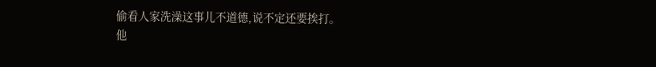偷看人家洗澡这事儿不道德,说不定还要挨打。
他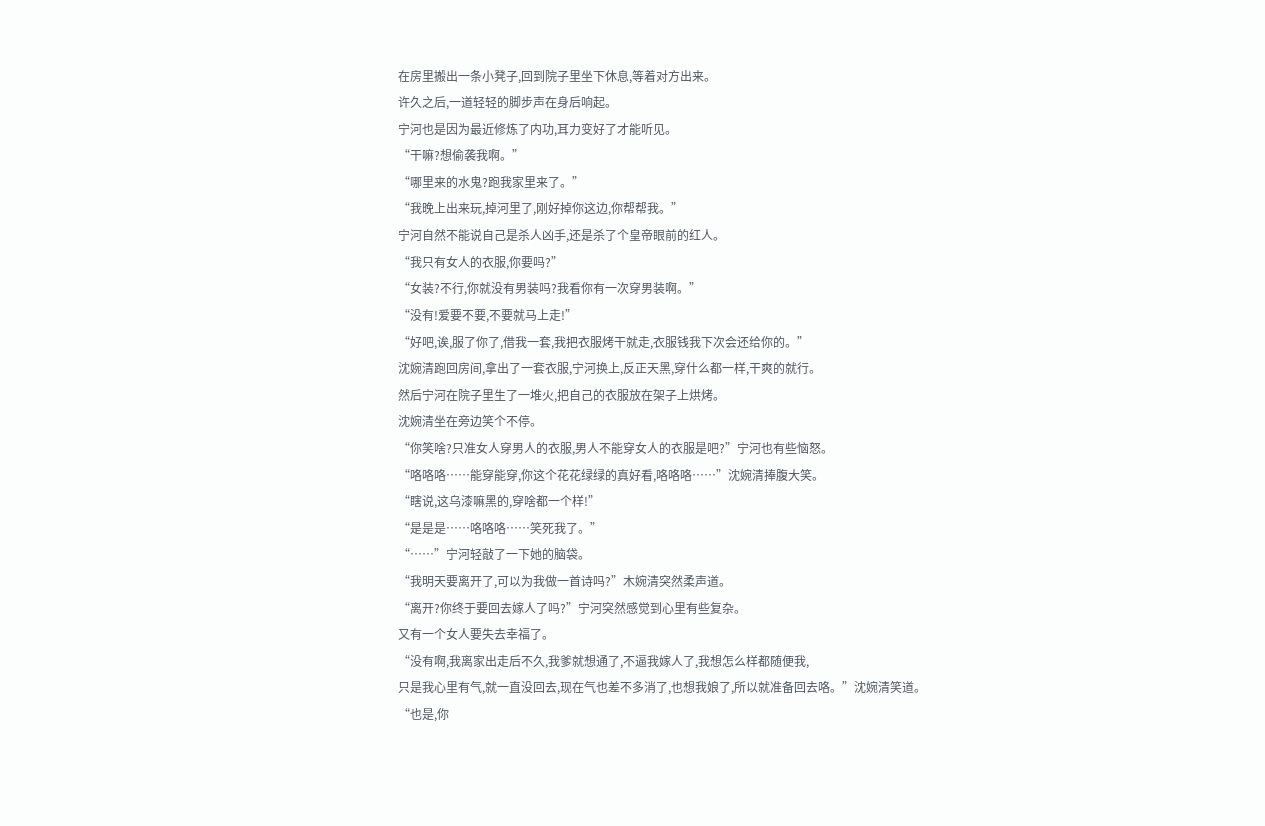在房里搬出一条小凳子,回到院子里坐下休息,等着对方出来。
许久之后,一道轻轻的脚步声在身后响起。
宁河也是因为最近修炼了内功,耳力变好了才能听见。
“干嘛?想偷袭我啊。”
“哪里来的水鬼?跑我家里来了。”
“我晚上出来玩,掉河里了,刚好掉你这边,你帮帮我。”
宁河自然不能说自己是杀人凶手,还是杀了个皇帝眼前的红人。
“我只有女人的衣服,你要吗?”
“女装?不行,你就没有男装吗?我看你有一次穿男装啊。”
“没有!爱要不要,不要就马上走!”
“好吧,诶,服了你了,借我一套,我把衣服烤干就走,衣服钱我下次会还给你的。”
沈婉清跑回房间,拿出了一套衣服,宁河换上,反正天黑,穿什么都一样,干爽的就行。
然后宁河在院子里生了一堆火,把自己的衣服放在架子上烘烤。
沈婉清坐在旁边笑个不停。
“你笑啥?只准女人穿男人的衣服,男人不能穿女人的衣服是吧?”宁河也有些恼怒。
“咯咯咯……能穿能穿,你这个花花绿绿的真好看,咯咯咯……”沈婉清捧腹大笑。
“瞎说,这乌漆嘛黑的,穿啥都一个样!”
“是是是……咯咯咯……笑死我了。”
“……”宁河轻敲了一下她的脑袋。
“我明天要离开了,可以为我做一首诗吗?”木婉清突然柔声道。
“离开?你终于要回去嫁人了吗?”宁河突然感觉到心里有些复杂。
又有一个女人要失去幸福了。
“没有啊,我离家出走后不久,我爹就想通了,不逼我嫁人了,我想怎么样都随便我,
只是我心里有气,就一直没回去,现在气也差不多消了,也想我娘了,所以就准备回去咯。”沈婉清笑道。
“也是,你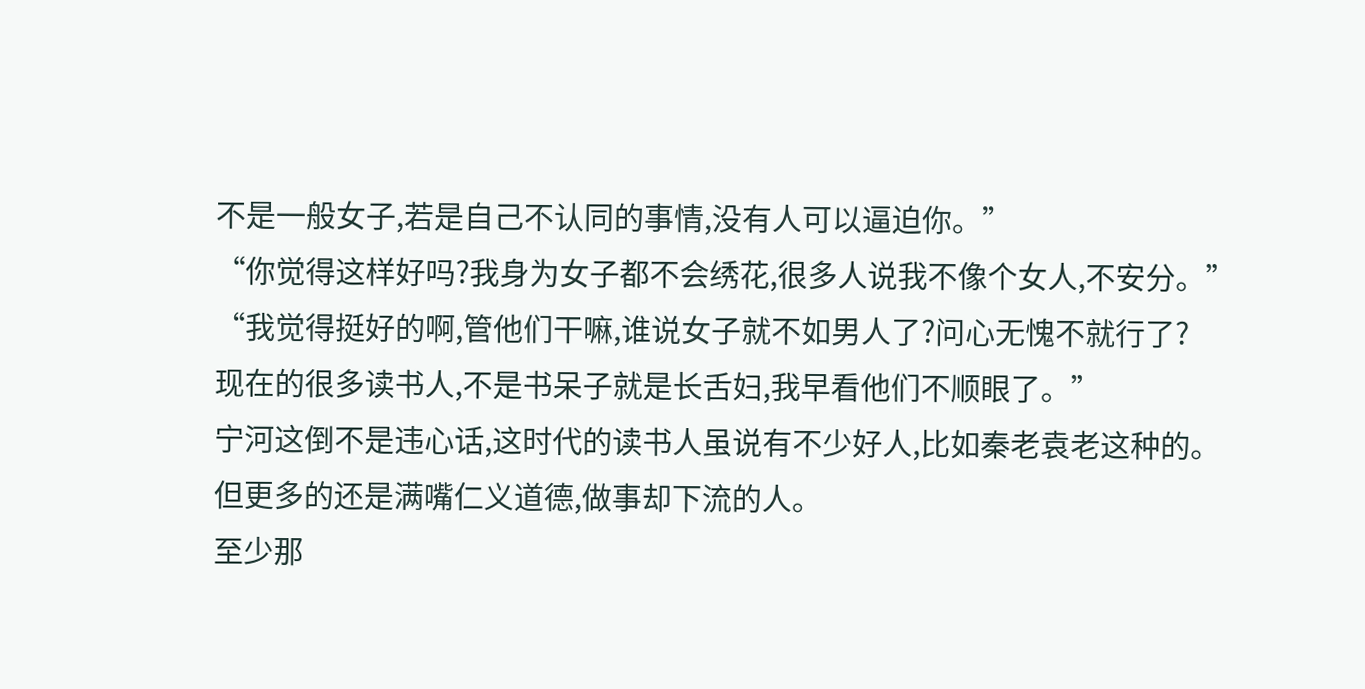不是一般女子,若是自己不认同的事情,没有人可以逼迫你。”
“你觉得这样好吗?我身为女子都不会绣花,很多人说我不像个女人,不安分。”
“我觉得挺好的啊,管他们干嘛,谁说女子就不如男人了?问心无愧不就行了?
现在的很多读书人,不是书呆子就是长舌妇,我早看他们不顺眼了。”
宁河这倒不是违心话,这时代的读书人虽说有不少好人,比如秦老袁老这种的。
但更多的还是满嘴仁义道德,做事却下流的人。
至少那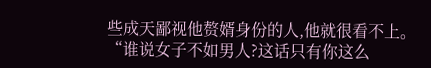些成天鄙视他赘婿身份的人,他就很看不上。
“谁说女子不如男人?这话只有你这么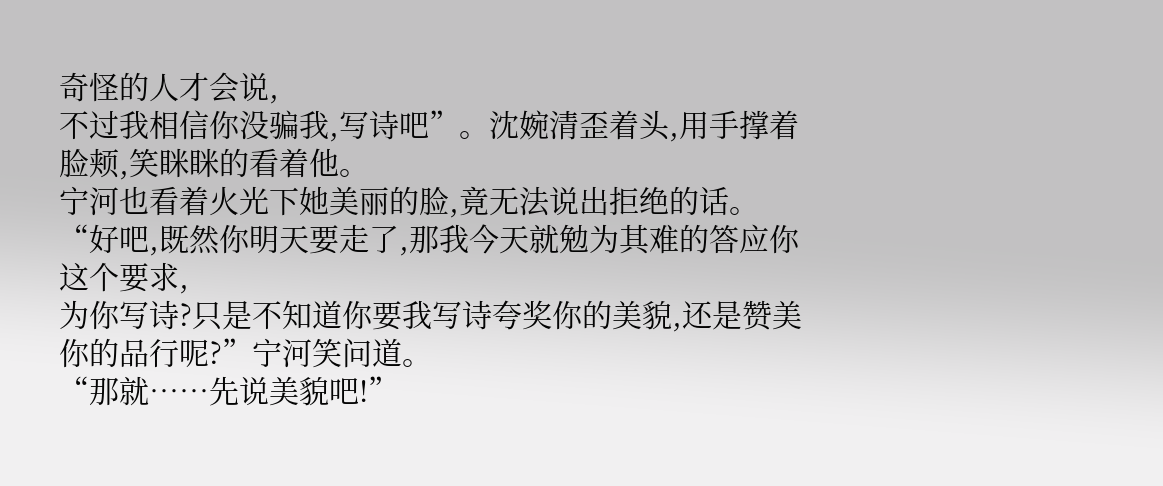奇怪的人才会说,
不过我相信你没骗我,写诗吧”。沈婉清歪着头,用手撑着脸颊,笑眯眯的看着他。
宁河也看着火光下她美丽的脸,竟无法说出拒绝的话。
“好吧,既然你明天要走了,那我今天就勉为其难的答应你这个要求,
为你写诗?只是不知道你要我写诗夸奖你的美貌,还是赞美你的品行呢?”宁河笑问道。
“那就……先说美貌吧!”